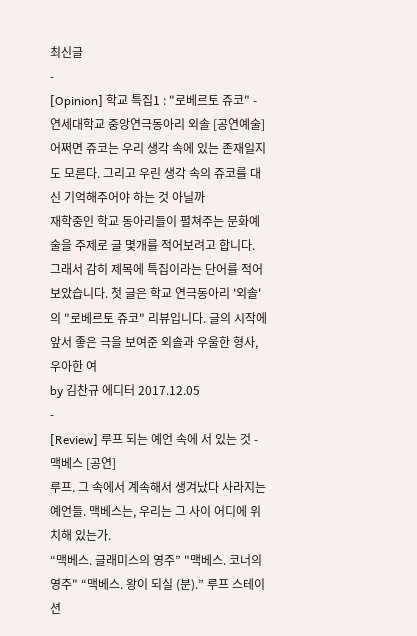최신글
-
[Opinion] 학교 특집1 : "로베르토 쥬코" - 연세대학교 중앙연극동아리 외솔 [공연예술]
어쩌면 쥬코는 우리 생각 속에 있는 존재일지도 모른다. 그리고 우린 생각 속의 쥬코를 대신 기억해주어야 하는 것 아닐까
재학중인 학교 동아리들이 펼쳐주는 문화예술을 주제로 글 몇개를 적어보려고 합니다. 그래서 감히 제목에 특집이라는 단어를 적어보았습니다. 첫 글은 학교 연극동아리 '외솔'의 "로베르토 쥬코" 리뷰입니다. 글의 시작에 앞서 좋은 극을 보여준 외솔과 우울한 형사, 우아한 여
by 김찬규 에디터 2017.12.05
-
[Review] 루프 되는 예언 속에 서 있는 것 - 맥베스 [공연]
루프. 그 속에서 계속해서 생겨났다 사라지는 예언들. 맥베스는, 우리는 그 사이 어디에 위치해 있는가.
“맥베스. 글래미스의 영주” "맥베스. 코너의 영주" “맥베스. 왕이 되실 (분).” 루프 스테이션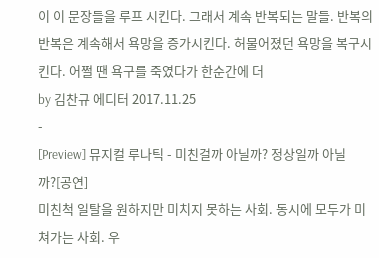이 이 문장들을 루프 시킨다. 그래서 계속 반복되는 말들. 반복의 반복은 계속해서 욕망을 증가시킨다. 허물어졌던 욕망을 복구시킨다. 어쩔 땐 욕구를 죽였다가 한순간에 더
by 김찬규 에디터 2017.11.25
-
[Preview] 뮤지컬 루나틱 - 미친걸까 아닐까? 정상일까 아닐까?[공연]
미친척 일탈을 원하지만 미치지 못하는 사회. 동시에 모두가 미쳐가는 사회. 우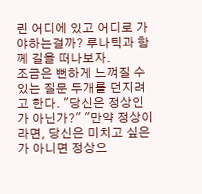린 어디에 있고 어디로 가야하는걸까? 루나틱과 함께 길을 떠나보자.
조금은 뻔하게 느껴질 수 있는 질문 두개를 던지려고 한다. "당신은 정상인가 아닌가?" "만약 정상이라면, 당신은 미치고 싶은가 아니면 정상으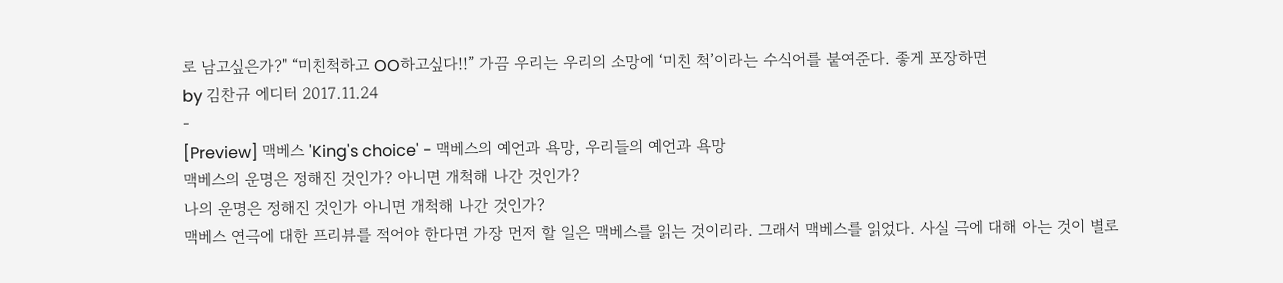로 남고싶은가?" “미친척하고 OO하고싶다!!” 가끔 우리는 우리의 소망에 ‘미친 척’이라는 수식어를 붙여준다. 좋게 포장하면
by 김찬규 에디터 2017.11.24
-
[Preview] 맥베스 'King's choice' - 맥베스의 예언과 욕망, 우리들의 예언과 욕망
맥베스의 운명은 정해진 것인가? 아니면 개척해 나간 것인가?
나의 운명은 정해진 것인가 아니면 개척해 나간 것인가?
맥베스 연극에 대한 프리뷰를 적어야 한다면 가장 먼저 할 일은 맥베스를 읽는 것이리라. 그래서 맥베스를 읽었다. 사실 극에 대해 아는 것이 별로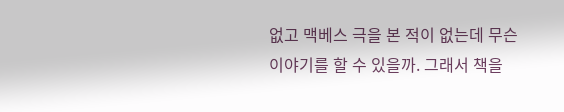없고 맥베스 극을 본 적이 없는데 무슨 이야기를 할 수 있을까. 그래서 책을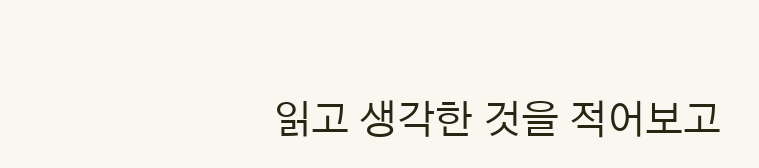읽고 생각한 것을 적어보고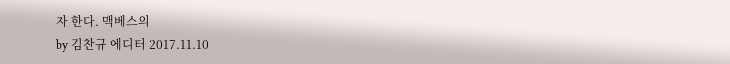자 한다. 맥베스의
by 김찬규 에디터 2017.11.10